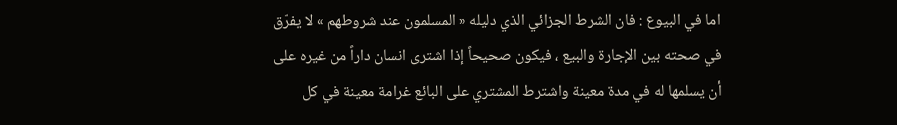اما في البيوع : فان الشرط الجزائي الذي دليله « المسلمون عند شروطهم » لا يفرّق في صحته بين الإجارة والبيع ، فيكون صحيحاً إذا اشترى انسان داراً من غيره على أن يسلمها له في مدة معينة واشترط المشتري على البائع غرامة معينة في كل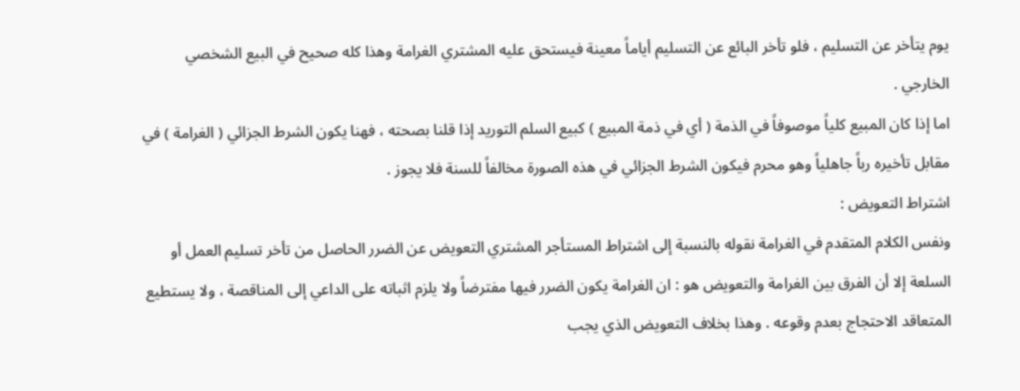يوم يتأخر عن التسليم ، فلو تأخر البائع عن التسليم أياماً معينة فيستحق عليه المشتري الغرامة وهذا كله صحيح في البيع الشخصي الخارجي .
اما إذا كان المبيع كلياً موصوفاً في الذمة ( أي في ذمة المبيع ) كبيع السلم التوريد إذا قلنا بصحته ، فهنا يكون الشرط الجزائي ( الغرامة ) في مقابل تأخيره رباً جاهلياً وهو محرم فيكون الشرط الجزائي في هذه الصورة مخالفاً للسنة فلا يجوز .
اشتراط التعويض :
ونفس الكلام المتقدم في الغرامة نقوله بالنسبة إلى اشتراط المستأجر المشتري التعويض عن الضرر الحاصل من تأخر تسليم العمل أو السلعة إلا أن الفرق بين الغرامة والتعويض هو : ان الغرامة يكون الضرر فيها مفترضاً ولا يلزم اثباته على الداعي إلى المناقصة ، ولا يستطيع المتعاقد الاحتجاج بعدم وقوعه . وهذا بخلاف التعويض الذي يجب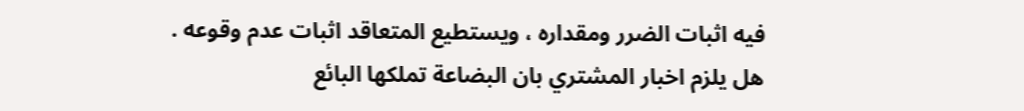فيه اثبات الضرر ومقداره ، ويستطيع المتعاقد اثبات عدم وقوعه .
هل يلزم اخبار المشتري بان البضاعة تملكها البائع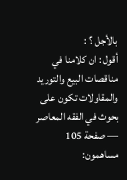بالأجل ؟ :
أقول : ان كلامنا في مناقصات البيع والتوريد والمقاولات تكون على
بحوث في الفقه المعاصر — صفحة 105
مساهمون: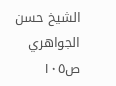الشيخ حسن الجواهري
ص١٠٥